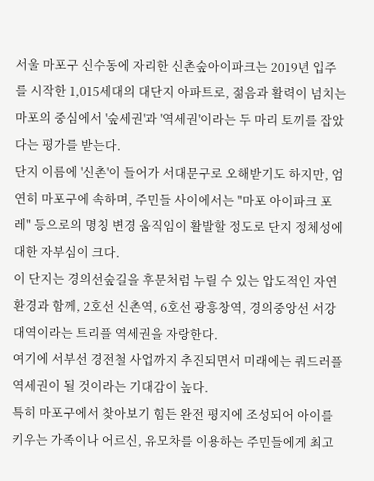서울 마포구 신수동에 자리한 신촌숲아이파크는 2019년 입주를 시작한 1,015세대의 대단지 아파트로, 젊음과 활력이 넘치는 마포의 중심에서 '숲세권'과 '역세권'이라는 두 마리 토끼를 잡았다는 평가를 받는다.
단지 이름에 '신촌'이 들어가 서대문구로 오해받기도 하지만, 엄연히 마포구에 속하며, 주민들 사이에서는 "마포 아이파크 포레" 등으로의 명칭 변경 움직임이 활발할 정도로 단지 정체성에 대한 자부심이 크다.
이 단지는 경의선숲길을 후문처럼 누릴 수 있는 압도적인 자연 환경과 함께, 2호선 신촌역, 6호선 광흥창역, 경의중앙선 서강대역이라는 트리플 역세권을 자랑한다.
여기에 서부선 경전철 사업까지 추진되면서 미래에는 쿼드러플 역세권이 될 것이라는 기대감이 높다.
특히 마포구에서 찾아보기 힘든 완전 평지에 조성되어 아이를 키우는 가족이나 어르신, 유모차를 이용하는 주민들에게 최고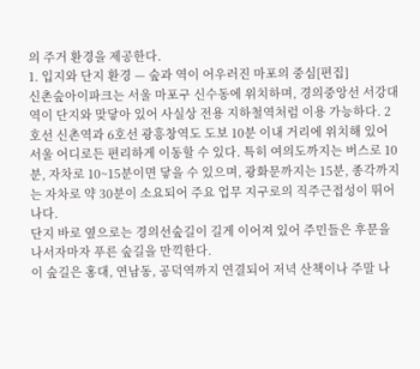의 주거 환경을 제공한다.
1. 입지와 단지 환경 — 숲과 역이 어우러진 마포의 중심[편집]
신촌숲아이파크는 서울 마포구 신수동에 위치하며, 경의중앙선 서강대역이 단지와 맞닿아 있어 사실상 전용 지하철역처럼 이용 가능하다. 2호선 신촌역과 6호선 광흥창역도 도보 10분 이내 거리에 위치해 있어 서울 어디로든 편리하게 이동할 수 있다. 특히 여의도까지는 버스로 10분, 자차로 10~15분이면 닿을 수 있으며, 광화문까지는 15분, 종각까지는 자차로 약 30분이 소요되어 주요 업무 지구로의 직주근접성이 뛰어나다.
단지 바로 옆으로는 경의선숲길이 길게 이어져 있어 주민들은 후문을 나서자마자 푸른 숲길을 만끽한다.
이 숲길은 홍대, 연남동, 공덕역까지 연결되어 저녁 산책이나 주말 나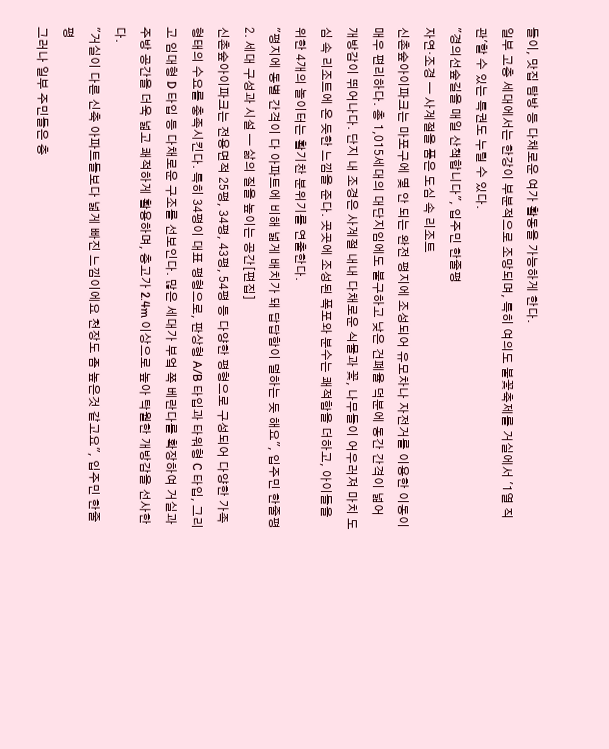들이, 맛집 탐방 등 다채로운 여가 활동을 가능하게 한다.
일부 고층 세대에서는 한강이 부분적으로 조망되며, 특히 여의도 불꽃축제를 거실에서 '1열 직관'할 수 있는 특권도 누릴 수 있다.
"경의선숲길을 매일 산책합니다", 입주민 한줄평
자연·조경 — 사계절을 품은 도심 속 리조트
신촌숲아이파크는 마포구에 몇 안 되는 완전 평지에 조성되어 유모차나 자전거를 이용한 이동이 매우 편리하다. 총 1,015세대의 대단지임에도 불구하고 낮은 건폐율 덕분에 동간 간격이 넓어 개방감이 뛰어나다. 단지 내 조경은 사계절 내내 다채로운 식물과 꽃, 나무들이 어우러져 마치 도심 속 리조트에 온 듯한 느낌을 준다. 곳곳에 조성된 폭포와 분수는 쾌적함을 더하고, 아이들을 위한 4개의 놀이터는 활기찬 분위기를 연출한다.
"평지에 동별 간격이 다 아파트에 비해 넓게 배치가 돼 답답함이 덜하는 듯 해요", 입주민 한줄평
2. 세대 구성과 시설 — 삶의 질을 높이는 공간[편집]
신촌숲아이파크는 전용면적 25평, 34평, 43평, 54평 등 다양한 평형으로 구성되어 다양한 가족 형태의 수요를 충족시킨다. 특히 34평이 대표 평형으로, 판상형 A/B 타입과 타워형 C 타입, 그리고 임대형 D 타입 등 다채로운 구조를 선보인다. 많은 세대가 부엌 쪽 베란다를 확장하여 거실과 주방 공간을 더욱 넓고 쾌적하게 활용하며, 층고가 2.4m 이상으로 높아 탁월한 개방감을 선사한다.
"거실이 다른 신축 아파트들보다 넓게 빠진 느낌이에요 천장도 좀 높은것 같고요", 입주민 한줄평
그러나 일부 주민들은 층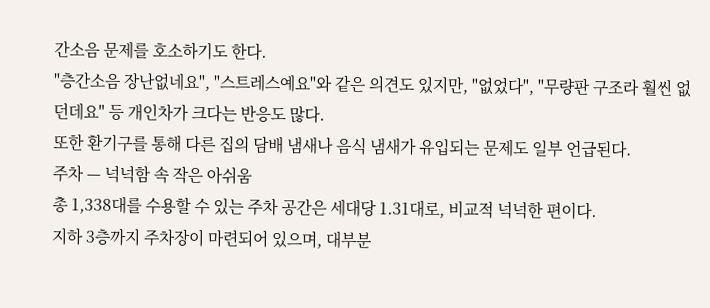간소음 문제를 호소하기도 한다.
"층간소음 장난없네요", "스트레스예요"와 같은 의견도 있지만, "없었다", "무량판 구조라 훨씬 없던데요" 등 개인차가 크다는 반응도 많다.
또한 환기구를 통해 다른 집의 담배 냄새나 음식 냄새가 유입되는 문제도 일부 언급된다.
주차 — 넉넉함 속 작은 아쉬움
총 1,338대를 수용할 수 있는 주차 공간은 세대당 1.31대로, 비교적 넉넉한 편이다.
지하 3층까지 주차장이 마련되어 있으며, 대부분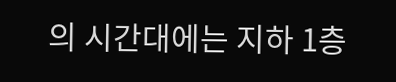의 시간대에는 지하 1층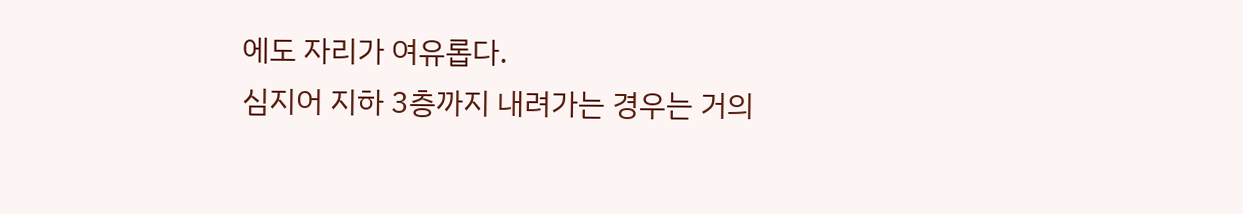에도 자리가 여유롭다.
심지어 지하 3층까지 내려가는 경우는 거의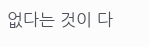없다는 것이 다